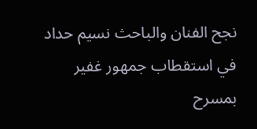نجح الفنان والباحث نسيم حداد في استقطاب جمهور غفير بمسرح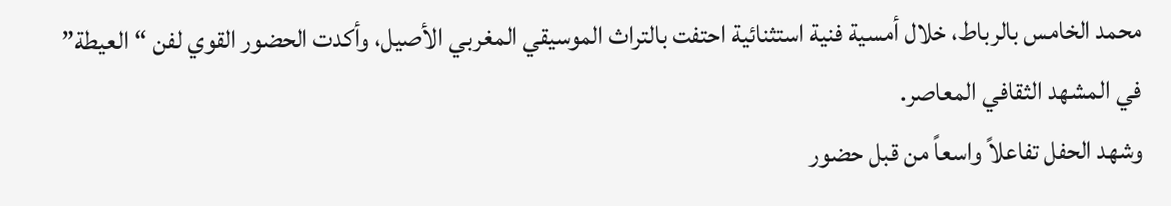محمد الخامس بالرباط، خلال أمسية فنية استثنائية احتفت بالتراث الموسيقي المغربي الأصيل، وأكدت الحضور القوي لفن “العيطة” في المشهد الثقافي المعاصر.
وشهد الحفل تفاعلاً واسعاً من قبل حضور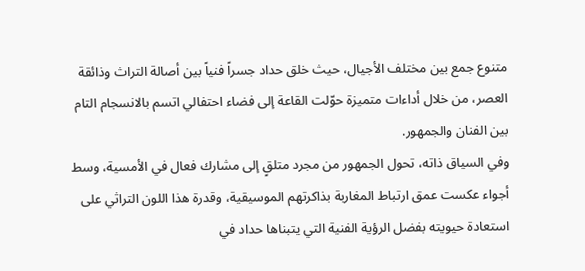متنوع جمع بين مختلف الأجيال، حيث خلق حداد جسراً فنياً بين أصالة التراث وذائقة العصر، من خلال أداءات متميزة حوّلت القاعة إلى فضاء احتفالي اتسم بالانسجام التام بين الفنان والجمهور.
وفي السياق ذاته، تحول الجمهور من مجرد متلقٍ إلى مشارك فعال في الأمسية، وسط أجواء عكست عمق ارتباط المغاربة بذاكرتهم الموسيقية، وقدرة هذا اللون التراثي على استعادة حيويته بفضل الرؤية الفنية التي يتبناها حداد في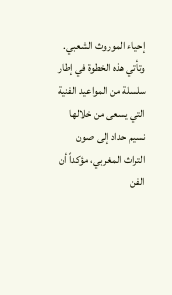إحياء الموروث الشعبي.
وتأتي هذه الخطوة في إطار سلسلة من المواعيد الفنية التي يسعى من خلالها نسيم حداد إلى صون التراث المغربي، مؤكداً أن الفن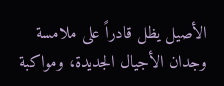الأصيل يظل قادراً على ملامسة وجدان الأجيال الجديدة، ومواكبة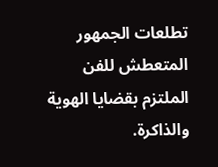تطلعات الجمهور المتعطش للفن الملتزم بقضايا الهوية والذاكرة.